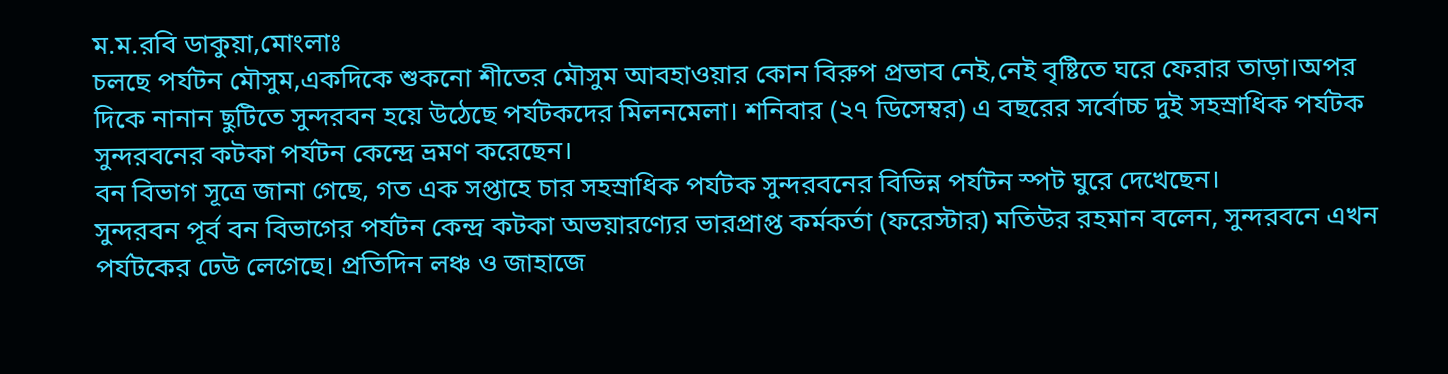ম.ম.রবি ডাকুয়া,মোংলাঃ
চলছে পর্যটন মৌসুম,একদিকে শুকনো শীতের মৌসুম আবহাওয়ার কোন বিরুপ প্রভাব নেই,নেই বৃষ্টিতে ঘরে ফেরার তাড়া।অপর দিকে নানান ছুটিতে সুন্দরবন হয়ে উঠেছে পর্যটকদের মিলনমেলা। শনিবার (২৭ ডিসেম্বর) এ বছরের সর্বোচ্চ দুই সহস্রাধিক পর্যটক সুন্দরবনের কটকা পর্যটন কেন্দ্রে ভ্রমণ করেছেন।
বন বিভাগ সূত্রে জানা গেছে, গত এক সপ্তাহে চার সহস্রাধিক পর্যটক সুন্দরবনের বিভিন্ন পর্যটন স্পট ঘুরে দেখেছেন।
সুন্দরবন পূর্ব বন বিভাগের পর্যটন কেন্দ্র কটকা অভয়ারণ্যের ভারপ্রাপ্ত কর্মকর্তা (ফরেস্টার) মতিউর রহমান বলেন, সুন্দরবনে এখন পর্যটকের ঢেউ লেগেছে। প্রতিদিন লঞ্চ ও জাহাজে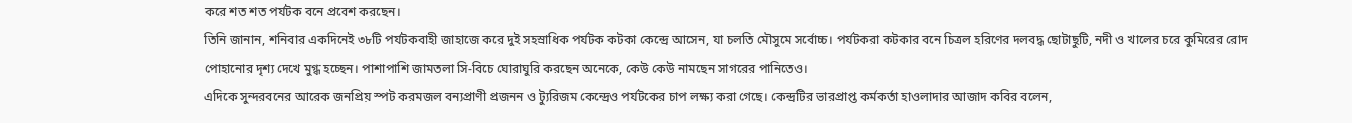করে শত শত পর্যটক বনে প্রবেশ করছেন।
তিনি জানান, শনিবার একদিনেই ৩৮টি পর্যটকবাহী জাহাজে করে দুই সহস্রাধিক পর্যটক কটকা কেন্দ্রে আসেন, যা চলতি মৌসুমে সর্বোচ্চ। পর্যটকরা কটকার বনে চিত্রল হরিণের দলবদ্ধ ছোটাছুটি, নদী ও খালের চরে কুমিরের রোদ পোহানোর দৃশ্য দেখে মুগ্ধ হচ্ছেন। পাশাপাশি জামতলা সি-বিচে ঘোরাঘুরি করছেন অনেকে, কেউ কেউ নামছেন সাগরের পানিতেও।
এদিকে সুন্দরবনের আরেক জনপ্রিয় স্পট করমজল বন্যপ্রাণী প্রজনন ও ট্যুরিজম কেন্দ্রেও পর্যটকের চাপ লক্ষ্য করা গেছে। কেন্দ্রটির ভারপ্রাপ্ত কর্মকর্তা হাওলাদার আজাদ কবির বলেন,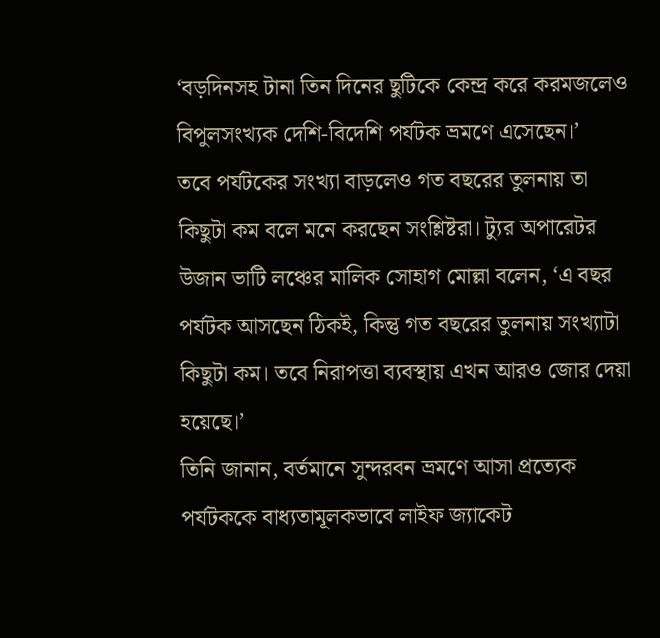‘বড়দিনসহ টানা তিন দিনের ছুটিকে কেন্দ্র করে করমজলেও বিপুলসংখ্যক দেশি-বিদেশি পর্যটক ভ্রমণে এসেছেন।’
তবে পর্যটকের সংখ্যা বাড়লেও গত বছরের তুলনায় তা কিছুটা কম বলে মনে করছেন সংশ্লিষ্টরা। ট্যুর অপারেটর উজান ভাটি লঞ্চের মালিক সোহাগ মোল্লা বলেন, ‘এ বছর পর্যটক আসছেন ঠিকই, কিন্তু গত বছরের তুলনায় সংখ্যাটা কিছুটা কম। তবে নিরাপত্তা ব্যবস্থায় এখন আরও জোর দেয়া হয়েছে।’
তিনি জানান, বর্তমানে সুন্দরবন ভ্রমণে আসা প্রত্যেক পর্যটককে বাধ্যতামূলকভাবে লাইফ জ্যাকেট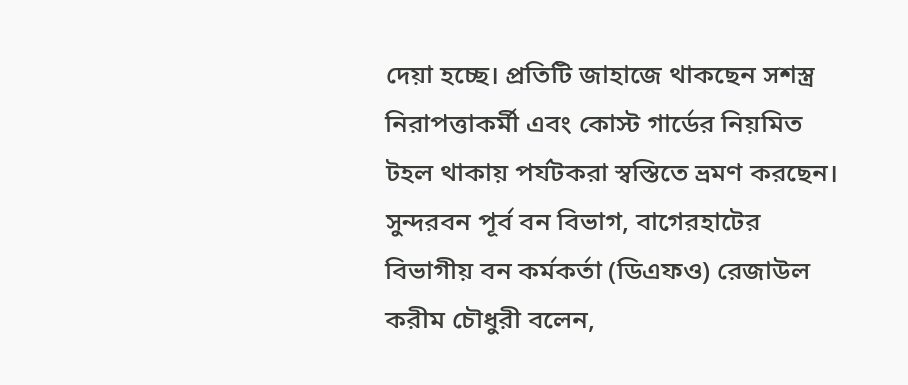দেয়া হচ্ছে। প্রতিটি জাহাজে থাকছেন সশস্ত্র নিরাপত্তাকর্মী এবং কোস্ট গার্ডের নিয়মিত টহল থাকায় পর্যটকরা স্বস্তিতে ভ্রমণ করছেন।
সুন্দরবন পূর্ব বন বিভাগ, বাগেরহাটের বিভাগীয় বন কর্মকর্তা (ডিএফও) রেজাউল করীম চৌধুরী বলেন,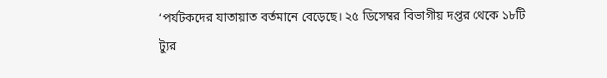‘পর্যটকদের যাতায়াত বর্তমানে বেড়েছে। ২৫ ডিসেম্বর বিভাগীয় দপ্তর থেকে ১৮টি ট্যুর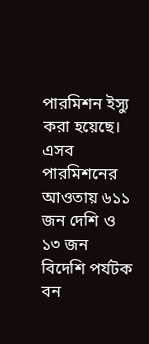পারমিশন ইস্যু করা হয়েছে। এসব পারমিশনের আওতায় ৬১১ জন দেশি ও ১৩ জন বিদেশি পর্যটক বন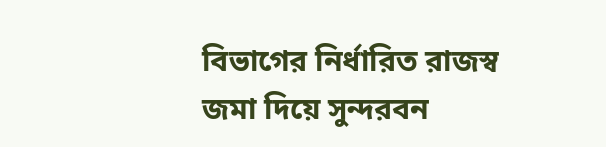বিভাগের নির্ধারিত রাজস্ব জমা দিয়ে সুন্দরবন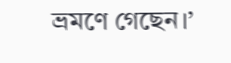ভ্রমণে গেছেন।’